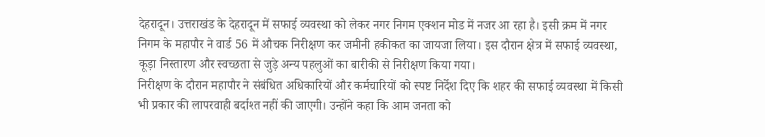देहरादून। उत्तराखंड के देहरादून में सफाई व्यवस्था को लेकर नगर निगम एक्शन मोड में नजर आ रहा है। इसी क्रम में नगर निगम के महापौर ने वार्ड 56 में औचक निरीक्षण कर जमीनी हकीकत का जायजा लिया। इस दौरान क्षेत्र में सफाई व्यवस्था, कूड़ा निस्तारण और स्वच्छता से जुड़े अन्य पहलुओं का बारीकी से निरीक्षण किया गया।
निरीक्षण के दौरान महापौर ने संबंधित अधिकारियों और कर्मचारियों को स्पष्ट निर्देश दिए कि शहर की सफाई व्यवस्था में किसी भी प्रकार की लापरवाही बर्दाश्त नहीं की जाएगी। उन्होंने कहा कि आम जनता को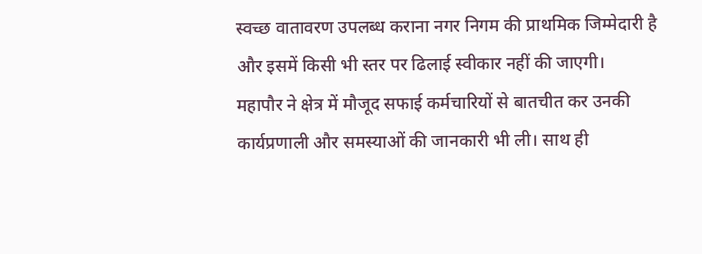स्वच्छ वातावरण उपलब्ध कराना नगर निगम की प्राथमिक जिम्मेदारी है और इसमें किसी भी स्तर पर ढिलाई स्वीकार नहीं की जाएगी।
महापौर ने क्षेत्र में मौजूद सफाई कर्मचारियों से बातचीत कर उनकी कार्यप्रणाली और समस्याओं की जानकारी भी ली। साथ ही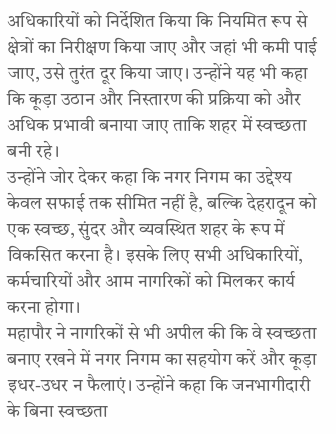अधिकारियों को निर्देशित किया कि नियमित रूप से क्षेत्रों का निरीक्षण किया जाए और जहां भी कमी पाई जाए, उसे तुरंत दूर किया जाए। उन्होंने यह भी कहा कि कूड़ा उठान और निस्तारण की प्रक्रिया को और अधिक प्रभावी बनाया जाए ताकि शहर में स्वच्छता बनी रहे।
उन्होंने जोर देकर कहा कि नगर निगम का उद्देश्य केवल सफाई तक सीमित नहीं है, बल्कि देहरादून को एक स्वच्छ, सुंदर और व्यवस्थित शहर के रूप में विकसित करना है। इसके लिए सभी अधिकारियों, कर्मचारियों और आम नागरिकों को मिलकर कार्य करना होगा।
महापौर ने नागरिकों से भी अपील की कि वे स्वच्छता बनाए रखने में नगर निगम का सहयोग करें और कूड़ा इधर-उधर न फैलाएं। उन्होंने कहा कि जनभागीदारी के बिना स्वच्छता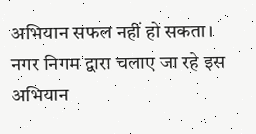अभियान सफल नहीं हो सकता।
नगर निगम द्वारा चलाए जा रहे इस अभियान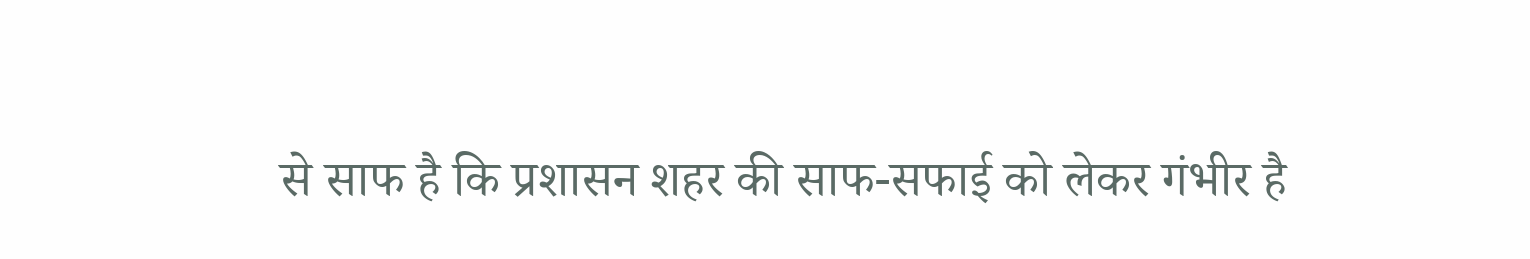से साफ है कि प्रशासन शहर की साफ-सफाई को लेकर गंभीर है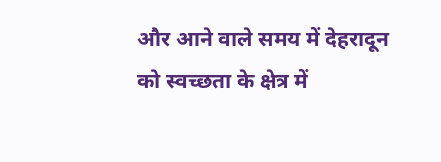और आने वाले समय में देहरादून को स्वच्छता के क्षेत्र में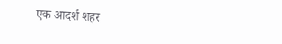एक आदर्श शहर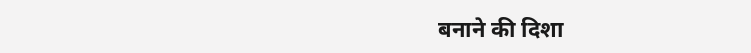बनाने की दिशा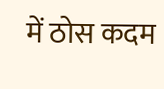में ठोस कदम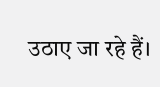उठाए जा रहे हैं।